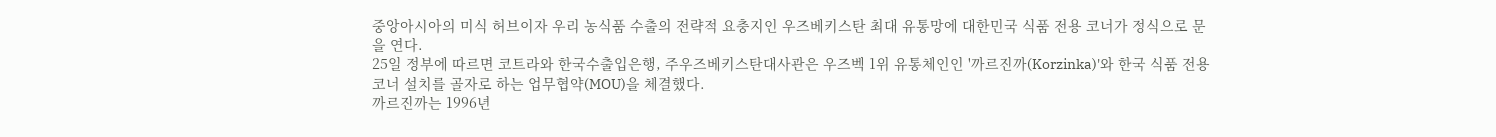중앙아시아의 미식 허브이자 우리 농식품 수출의 전략적 요충지인 우즈베키스탄 최대 유통망에 대한민국 식품 전용 코너가 정식으로 문을 연다.
25일 정부에 따르면 코트라와 한국수출입은행, 주우즈베키스탄대사관은 우즈벡 1위 유통체인인 '까르진까(Korzinka)'와 한국 식품 전용 코너 설치를 골자로 하는 업무협약(MOU)을 체결했다.
까르진까는 1996년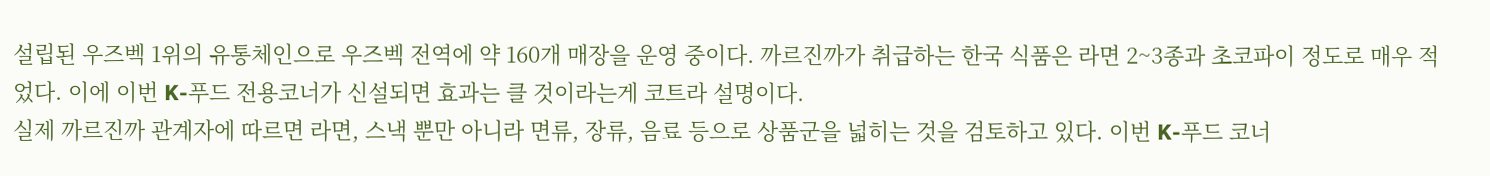설립된 우즈벡 1위의 유통체인으로 우즈벡 전역에 약 160개 매장을 운영 중이다. 까르진까가 취급하는 한국 식품은 라면 2~3종과 초코파이 정도로 매우 적었다. 이에 이번 K-푸드 전용코너가 신설되면 효과는 클 것이라는게 코트라 설명이다.
실제 까르진까 관계자에 따르면 라면, 스낵 뿐만 아니라 면류, 장류, 음료 등으로 상품군을 넓히는 것을 검토하고 있다. 이번 K-푸드 코너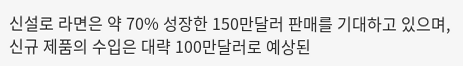신설로 라면은 약 70% 성장한 150만달러 판매를 기대하고 있으며, 신규 제품의 수입은 대략 100만달러로 예상된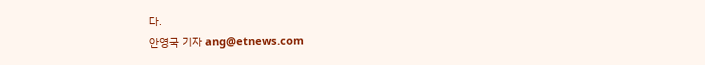다.
안영국 기자 ang@etnews.com